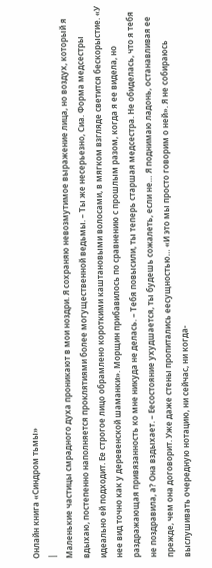Онлайн книга «Синдром тьмы»
|
Маленькие частицы смрадного духа проникают в мои ноздри. Я сохраняю невозмутимое выражение лица, но воздух, который я вдыхаю, постепенно наполняется проклятиями более могущественной ведьмы. – Ты же несерьезно, Сиа. Форма медсестры идеально ей подходит. Ее строгое лицо обрамлено короткими каштановыми волосами, в мягком взгляде светится бескорыстие. «У нее вид точно как у деревенской шаманки». Морщин прибавилось по сравнению с прошлым разом, когда я ее видела, но раздражающая привязанность ко мне никуда не делась. – Тебя повысили, ты теперь старшая медсестра. Не обиделась, что я тебя не поздравила, а? Она вздыхает. – Еесостояние ухудшается, ты будешь сожалеть, если не… Я поднимаю ладонь, останавливая ее прежде, чем она договорит. Уже даже стены пропитались еесущностью… «И это мы просто говорим о ней». Я не собираюсь выслушивать очередную нотацию, ни сейчас, ни когда-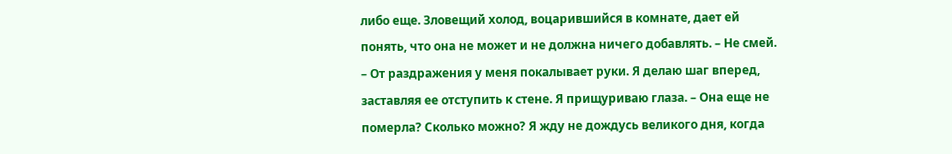либо еще. Зловещий холод, воцарившийся в комнате, дает ей понять, что она не может и не должна ничего добавлять. – Не смей. – От раздражения у меня покалывает руки. Я делаю шаг вперед, заставляя ее отступить к стене. Я прищуриваю глаза. – Она еще не померла? Сколько можно? Я жду не дождусь великого дня, когда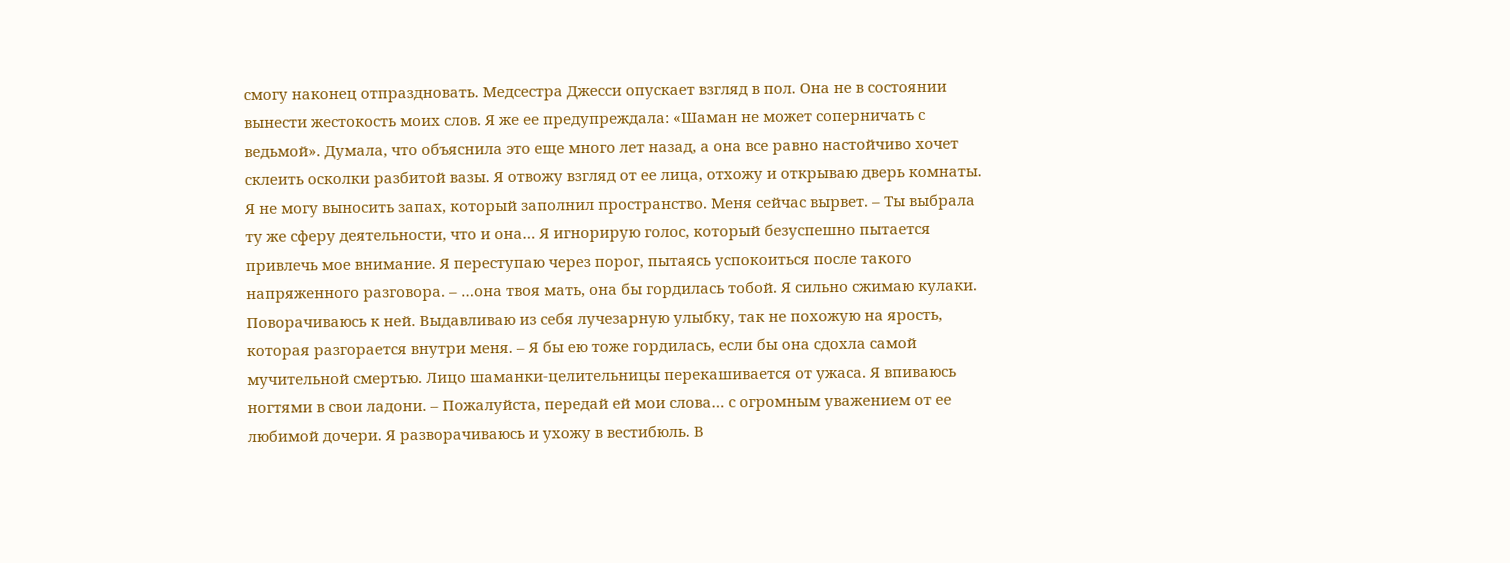смогу наконец отпраздновать. Медсестра Джесси опускает взгляд в пол. Она не в состоянии вынести жестокость моих слов. Я же ее предупреждала: «Шаман не может соперничать с ведьмой». Думала, что объяснила это еще много лет назад, а она все равно настойчиво хочет склеить осколки разбитой вазы. Я отвожу взгляд от ее лица, отхожу и открываю дверь комнаты. Я не могу выносить запах, который заполнил пространство. Меня сейчас вырвет. – Ты выбрала ту же сферу деятельности, что и она… Я игнорирую голос, который безуспешно пытается привлечь мое внимание. Я переступаю через порог, пытаясь успокоиться после такого напряженного разговора. – …она твоя мать, она бы гордилась тобой. Я сильно сжимаю кулаки. Поворачиваюсь к ней. Выдавливаю из себя лучезарную улыбку, так не похожую на ярость, которая разгорается внутри меня. – Я бы ею тоже гордилась, если бы она сдохла самой мучительной смертью. Лицо шаманки-целительницы перекашивается от ужаса. Я впиваюсь ногтями в свои ладони. – Пожалуйста, передай ей мои слова… с огромным уважением от ее любимой дочери. Я разворачиваюсь и ухожу в вестибюль. В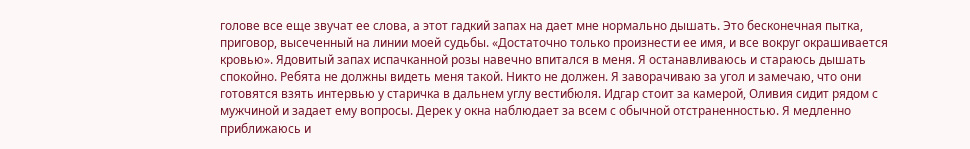голове все еще звучат ее слова, а этот гадкий запах на дает мне нормально дышать. Это бесконечная пытка, приговор, высеченный на линии моей судьбы. «Достаточно только произнести ее имя, и все вокруг окрашивается кровью». Ядовитый запах испачканной розы навечно впитался в меня. Я останавливаюсь и стараюсь дышать спокойно. Ребята не должны видеть меня такой. Никто не должен. Я заворачиваю за угол и замечаю, что они готовятся взять интервью у старичка в дальнем углу вестибюля. Идгар стоит за камерой, Оливия сидит рядом с мужчиной и задает ему вопросы. Дерек у окна наблюдает за всем с обычной отстраненностью. Я медленно приближаюсь и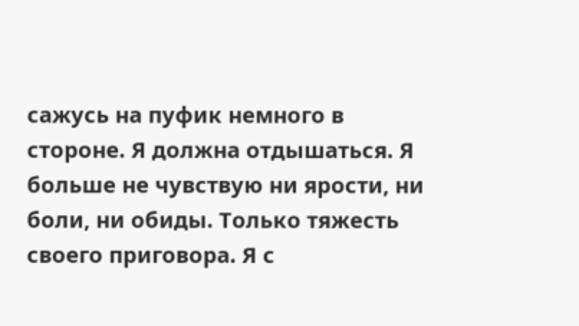сажусь на пуфик немного в стороне. Я должна отдышаться. Я больше не чувствую ни ярости, ни боли, ни обиды. Только тяжесть своего приговора. Я с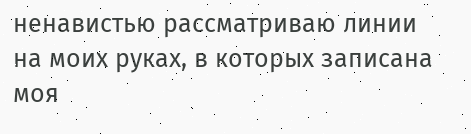ненавистью рассматриваю линии на моих руках, в которых записана моя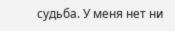судьба. У меня нет ни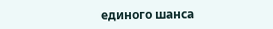единого шанса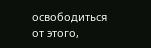освободиться от этого,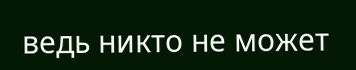ведь никто не может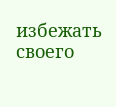избежать своего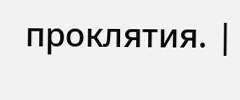проклятия. |